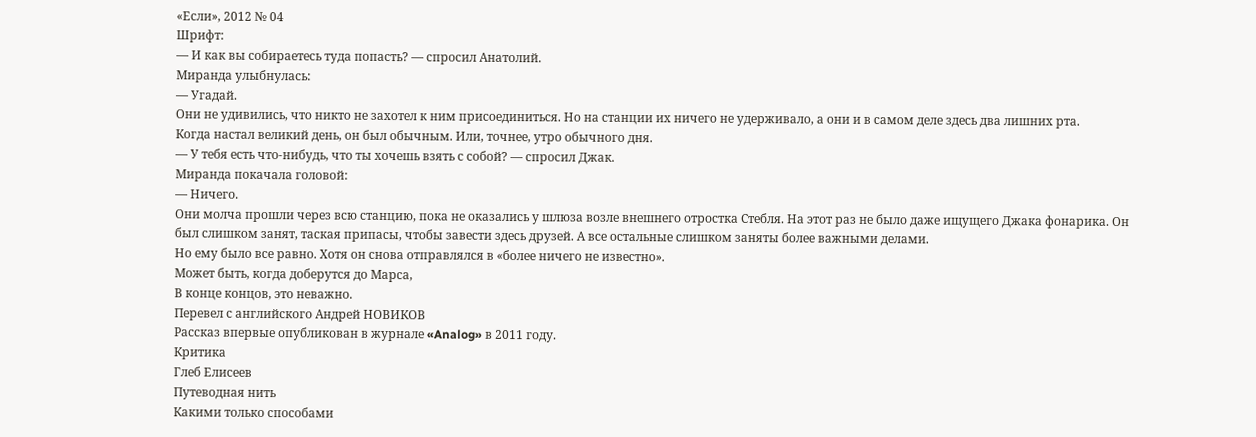«Если», 2012 № 04
Шрифт:
— И как вы собираетесь туда попасть? — спросил Анатолий.
Миранда улыбнулась:
— Угадай.
Они не удивились, что никто не захотел к ним присоединиться. Но на станции их ничего не удерживало, а они и в самом деле здесь два лишних рта.
Когда настал великий день, он был обычным. Или, точнее, утро обычного дня.
— У тебя есть что-нибудь, что ты хочешь взять с собой? — спросил Джак.
Миранда покачала головой:
— Ничего.
Они молча прошли через всю станцию, пока не оказались у шлюза возле внешнего отростка Стебля. На этот раз не было даже ищущего Джака фонарика. Он был слишком занят, таская припасы, чтобы завести здесь друзей. А все остальные слишком заняты более важными делами.
Но ему было все равно. Хотя он снова отправлялся в «более ничего не известно».
Может быть, когда доберутся до Марса,
В конце концов, это неважно.
Перевел с английского Андрей НОВИКОВ
Рассказ впервые опубликован в журнале «Analog» в 2011 году.
Критика
Глеб Елисеев
Путеводная нить
Какими только способами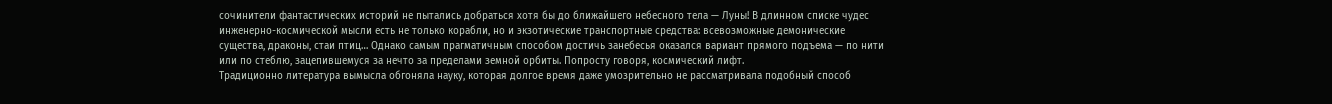сочинители фантастических историй не пытались добраться хотя бы до ближайшего небесного тела — Луны! В длинном списке чудес инженерно-космической мысли есть не только корабли, но и экзотические транспортные средства: всевозможные демонические существа, драконы, стаи птиц… Однако самым прагматичным способом достичь занебесья оказался вариант прямого подъема — по нити или по стеблю, зацепившемуся за нечто за пределами земной орбиты. Попросту говоря, космический лифт.
Традиционно литература вымысла обгоняла науку, которая долгое время даже умозрительно не рассматривала подобный способ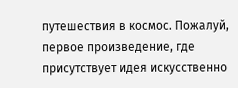путешествия в космос. Пожалуй, первое произведение, где присутствует идея искусственно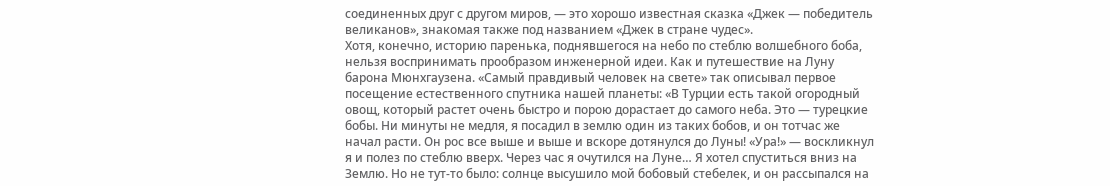соединенных друг с другом миров, — это хорошо известная сказка «Джек — победитель великанов», знакомая также под названием «Джек в стране чудес».
Хотя, конечно, историю паренька, поднявшегося на небо по стеблю волшебного боба, нельзя воспринимать прообразом инженерной идеи. Как и путешествие на Луну барона Мюнхгаузена. «Самый правдивый человек на свете» так описывал первое посещение естественного спутника нашей планеты: «В Турции есть такой огородный овощ, который растет очень быстро и порою дорастает до самого неба. Это — турецкие бобы. Ни минуты не медля, я посадил в землю один из таких бобов, и он тотчас же начал расти. Он рос все выше и выше и вскоре дотянулся до Луны! «Ура!» — воскликнул я и полез по стеблю вверх. Через час я очутился на Луне… Я хотел спуститься вниз на Землю. Но не тут-то было: солнце высушило мой бобовый стебелек, и он рассыпался на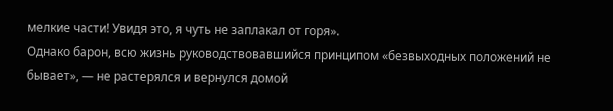мелкие части! Увидя это, я чуть не заплакал от горя».
Однако барон, всю жизнь руководствовавшийся принципом «безвыходных положений не бывает», — не растерялся и вернулся домой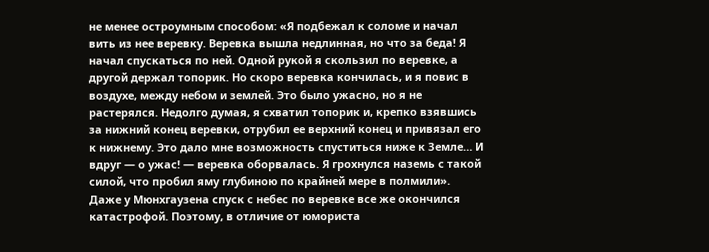не менее остроумным способом: «Я подбежал к соломе и начал вить из нее веревку. Веревка вышла недлинная, но что за беда! Я начал спускаться по ней. Одной рукой я скользил по веревке, а другой держал топорик. Но скоро веревка кончилась, и я повис в воздухе, между небом и землей. Это было ужасно, но я не растерялся. Недолго думая, я схватил топорик и, крепко взявшись за нижний конец веревки, отрубил ее верхний конец и привязал его к нижнему. Это дало мне возможность спуститься ниже к Земле… И вдруг — о ужас! — веревка оборвалась. Я грохнулся наземь с такой силой, что пробил яму глубиною по крайней мере в полмили».
Даже у Мюнхгаузена спуск с небес по веревке все же окончился катастрофой. Поэтому, в отличие от юмориста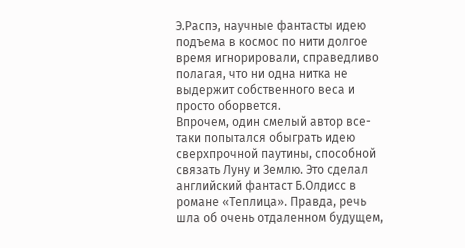Э.Распэ, научные фантасты идею подъема в космос по нити долгое время игнорировали, справедливо полагая, что ни одна нитка не выдержит собственного веса и просто оборвется.
Впрочем, один смелый автор все-таки попытался обыграть идею сверхпрочной паутины, способной связать Луну и Землю. Это сделал английский фантаст Б.Олдисс в романе «Теплица». Правда, речь шла об очень отдаленном будущем,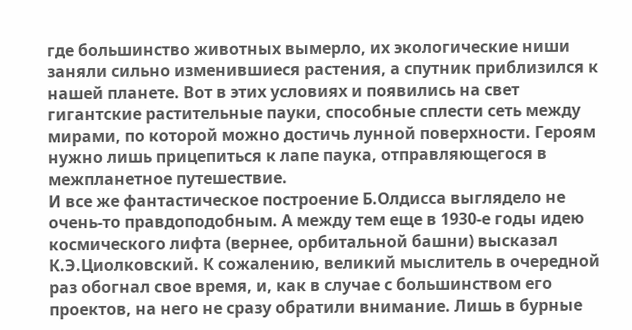где большинство животных вымерло, их экологические ниши заняли сильно изменившиеся растения, а спутник приблизился к нашей планете. Вот в этих условиях и появились на свет гигантские растительные пауки, способные сплести сеть между мирами, по которой можно достичь лунной поверхности. Героям нужно лишь прицепиться к лапе паука, отправляющегося в межпланетное путешествие.
И все же фантастическое построение Б.Олдисса выглядело не очень-то правдоподобным. А между тем еще в 1930-е годы идею космического лифта (вернее, орбитальной башни) высказал К.Э.Циолковский. К сожалению, великий мыслитель в очередной раз обогнал свое время, и, как в случае с большинством его проектов, на него не сразу обратили внимание. Лишь в бурные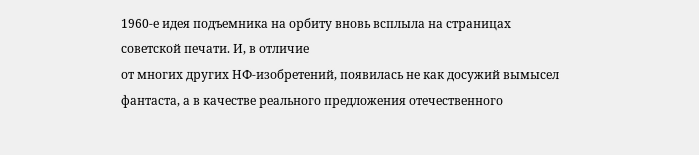1960-е идея подъемника на орбиту вновь всплыла на страницах советской печати. И, в отличие
от многих других НФ-изобретений, появилась не как досужий вымысел фантаста, а в качестве реального предложения отечественного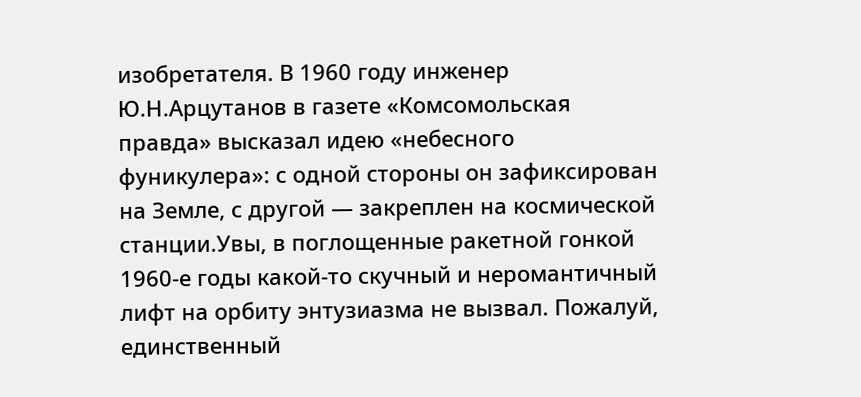изобретателя. В 1960 году инженер Ю.Н.Арцутанов в газете «Комсомольская правда» высказал идею «небесного фуникулера»: с одной стороны он зафиксирован на Земле, с другой — закреплен на космической станции.Увы, в поглощенные ракетной гонкой 1960-е годы какой-то скучный и неромантичный лифт на орбиту энтузиазма не вызвал. Пожалуй, единственный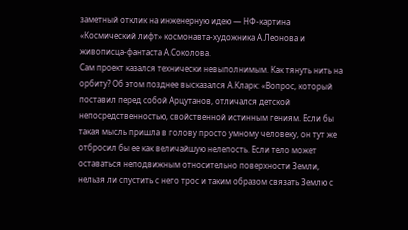заметный отклик на инженерную идею — НФ-картина «Космический лифт» космонавта-художника А.Леонова и живописца-фантаста А.Соколова.
Сам проект казался технически невыполнимым. Как тянуть нить на орбиту? Об этом позднее высказался А.Кларк: «Вопрос, который поставил перед собой Арцутанов, отличался детской непосредственностью, свойственной истинным гениям. Если бы такая мысль пришла в голову просто умному человеку, он тут же отбросил бы ее как величайшую нелепость. Если тело может оставаться неподвижным относительно поверхности Земли, нельзя ли спустить с него трос и таким образом связать Землю с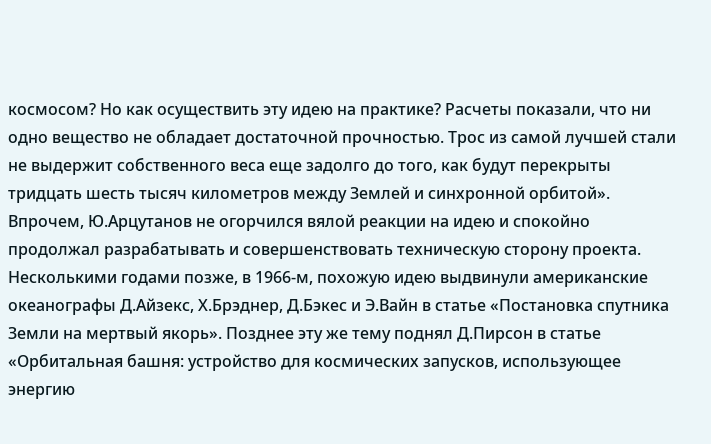космосом? Но как осуществить эту идею на практике? Расчеты показали, что ни одно вещество не обладает достаточной прочностью. Трос из самой лучшей стали не выдержит собственного веса еще задолго до того, как будут перекрыты тридцать шесть тысяч километров между Землей и синхронной орбитой».
Впрочем, Ю.Арцутанов не огорчился вялой реакции на идею и спокойно продолжал разрабатывать и совершенствовать техническую сторону проекта.
Несколькими годами позже, в 1966-м, похожую идею выдвинули американские океанографы Д.Айзекс, Х.Брэднер, Д.Бэкес и Э.Вайн в статье «Постановка спутника Земли на мертвый якорь». Позднее эту же тему поднял Д.Пирсон в статье «Орбитальная башня: устройство для космических запусков, использующее энергию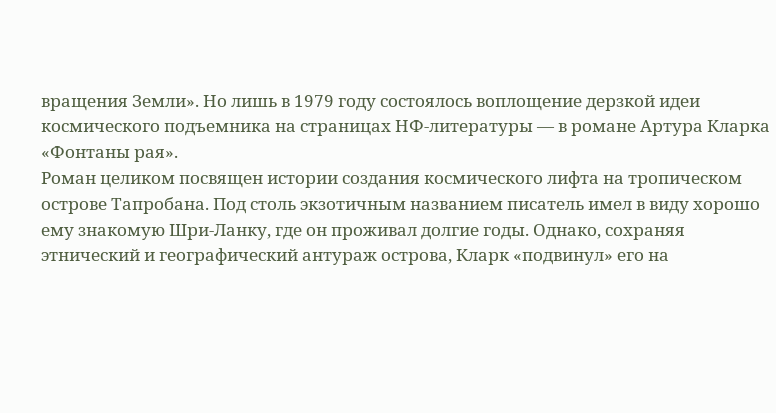вращения Земли». Но лишь в 1979 году состоялось воплощение дерзкой идеи космического подъемника на страницах НФ-литературы — в романе Артура Кларка «Фонтаны рая».
Роман целиком посвящен истории создания космического лифта на тропическом острове Тапробана. Под столь экзотичным названием писатель имел в виду хорошо ему знакомую Шри-Ланку, где он проживал долгие годы. Однако, сохраняя этнический и географический антураж острова, Кларк «подвинул» его на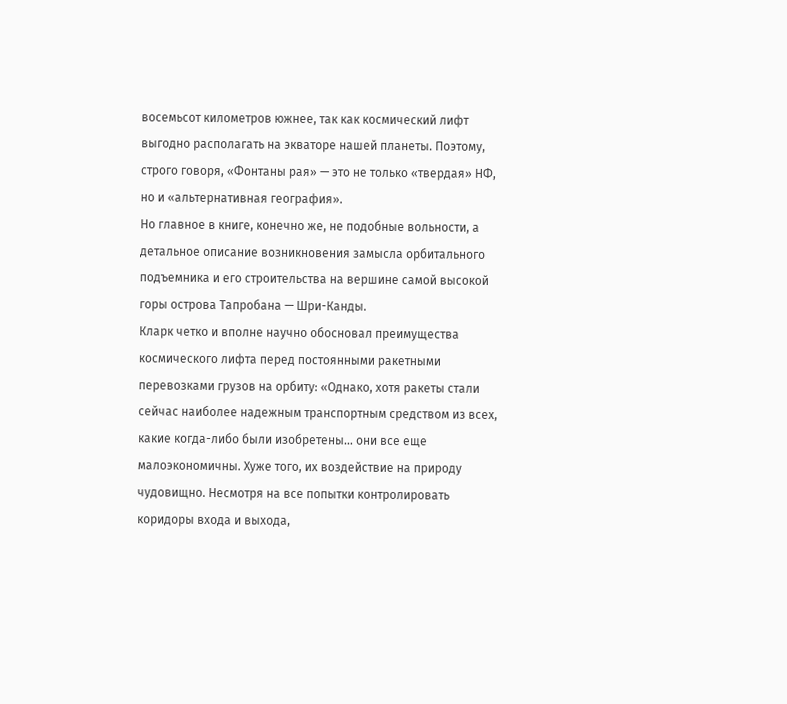восемьсот километров южнее, так как космический лифт выгодно располагать на экваторе нашей планеты. Поэтому, строго говоря, «Фонтаны рая» — это не только «твердая» НФ, но и «альтернативная география».
Но главное в книге, конечно же, не подобные вольности, а детальное описание возникновения замысла орбитального подъемника и его строительства на вершине самой высокой горы острова Тапробана — Шри-Канды.
Кларк четко и вполне научно обосновал преимущества космического лифта перед постоянными ракетными перевозками грузов на орбиту: «Однако, хотя ракеты стали сейчас наиболее надежным транспортным средством из всех, какие когда-либо были изобретены… они все еще малоэкономичны. Хуже того, их воздействие на природу чудовищно. Несмотря на все попытки контролировать коридоры входа и выхода,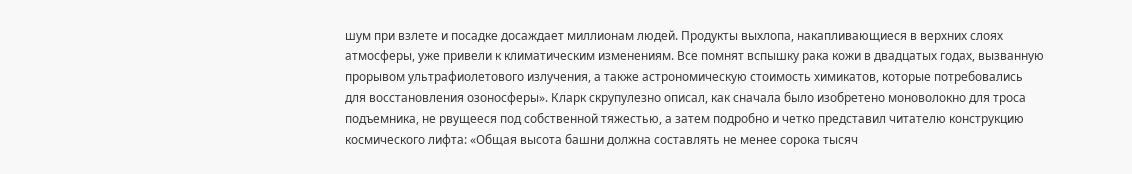шум при взлете и посадке досаждает миллионам людей. Продукты выхлопа, накапливающиеся в верхних слоях атмосферы, уже привели к климатическим изменениям. Все помнят вспышку рака кожи в двадцатых годах, вызванную прорывом ультрафиолетового излучения, а также астрономическую стоимость химикатов, которые потребовались для восстановления озоносферы». Кларк скрупулезно описал, как сначала было изобретено моноволокно для троса подъемника, не рвущееся под собственной тяжестью, а затем подробно и четко представил читателю конструкцию космического лифта: «Общая высота башни должна составлять не менее сорока тысяч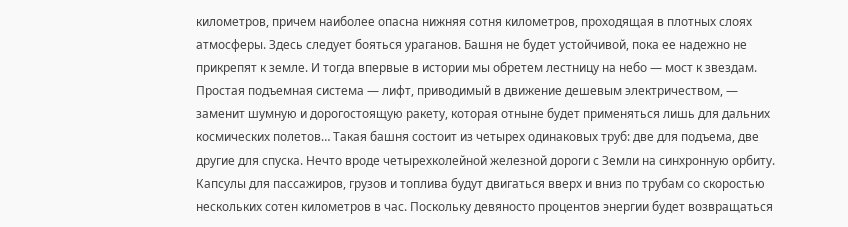километров, причем наиболее опасна нижняя сотня километров, проходящая в плотных слоях атмосферы. Здесь следует бояться ураганов. Башня не будет устойчивой, пока ее надежно не прикрепят к земле. И тогда впервые в истории мы обретем лестницу на небо — мост к звездам. Простая подъемная система — лифт, приводимый в движение дешевым электричеством, — заменит шумную и дорогостоящую ракету, которая отныне будет применяться лишь для дальних космических полетов… Такая башня состоит из четырех одинаковых труб: две для подъема, две другие для спуска. Нечто вроде четырехколейной железной дороги с Земли на синхронную орбиту. Капсулы для пассажиров, грузов и топлива будут двигаться вверх и вниз по трубам со скоростью нескольких сотен километров в час. Поскольку девяносто процентов энергии будет возвращаться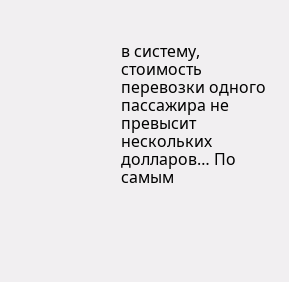в систему, стоимость перевозки одного пассажира не превысит нескольких долларов… По самым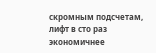скромным подсчетам, лифт в сто раз экономичнее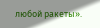любой ракеты».